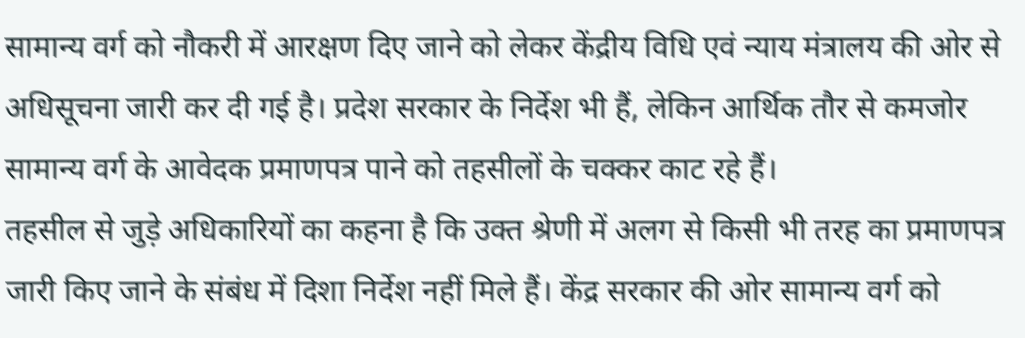सामान्य वर्ग को नौकरी में आरक्षण दिए जाने को लेकर केंद्रीय विधि एवं न्याय मंत्रालय की ओर से अधिसूचना जारी कर दी गई है। प्रदेश सरकार के निर्देश भी हैं, लेकिन आर्थिक तौर से कमजोर सामान्य वर्ग के आवेदक प्रमाणपत्र पाने को तहसीलों के चक्कर काट रहे हैं।
तहसील से जुड़े अधिकारियों का कहना है कि उक्त श्रेणी में अलग से किसी भी तरह का प्रमाणपत्र जारी किए जाने के संबंध में दिशा निर्देश नहीं मिले हैं। केंद्र सरकार की ओर सामान्य वर्ग को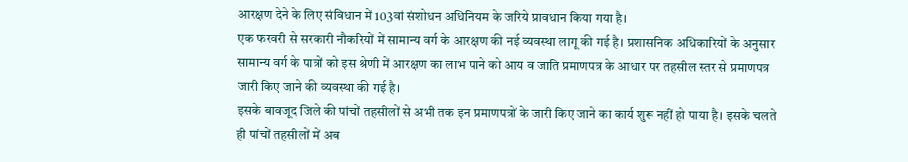आरक्षण देने के लिए संविधान में 103वां संशोधन अधिनियम के जरिये प्रावधान किया गया है।
एक फरवरी से सरकारी नौकरियों में सामान्य वर्ग के आरक्षण की नई व्यवस्था लागू की गई है। प्रशासनिक अधिकारियों के अनुसार सामान्य वर्ग के पात्रों को इस श्रेणी में आरक्षण का लाभ पाने को आय व जाति प्रमाणपत्र के आधार पर तहसील स्तर से प्रमाणपत्र जारी किए जाने की व्यवस्था की गई है।
इसके बावजूद जिले की पांचों तहसीलों से अभी तक इन प्रमाणपत्रों के जारी किए जाने का कार्य शुरू नहीं हो पाया है। इसके चलते ही पांचों तहसीलों में अब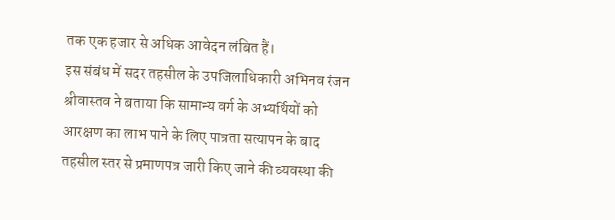तक एक हजार से अधिक आवेदन लंबित हैं।
इस संबंध में सदर तहसील के उपजिलाधिकारी अभिनव रंजन श्रीवास्तव ने बताया कि सामान्य वर्ग के अभ्यर्थियों को आरक्षण का लाभ पाने के लिए पात्रता सत्यापन के बाद तहसील स्तर से प्रमाणपत्र जारी किए जाने की व्यवस्था की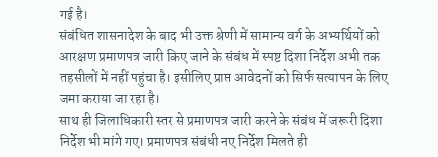गई है।
संबंधित शासनादेश के बाद भी उक्त श्रेणी में सामान्य वर्ग के अभ्यर्थियों को आरक्षण प्रमाणपत्र जारी किए जाने के संबंध में स्पष्ट दिशा निर्देश अभी तक तहसीलों में नहीं पहुंचा है। इसीलिए प्राप्त आवेदनों को सिर्फ सत्यापन के लिए जमा कराया जा रहा है।
साथ ही जिलाधिकारी स्तर से प्रमाणपत्र जारी करने के संबंध में जरूरी दिशा निर्देश भी मांगे गए। प्रमाणपत्र संबंधी नए निर्देश मिलते ही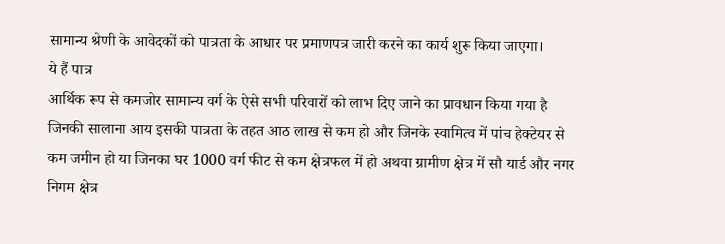सामान्य श्रेणी के आवेदकों को पात्रता के आधार पर प्रमाणपत्र जारी करने का कार्य शुरू किया जाएगा।
ये हैं पात्र
आर्थिक रूप से कमजोर सामान्य वर्ग के ऐसे सभी परिवारों को लाभ दिए जाने का प्रावधान किया गया है जिनकी सालाना आय इसकी पात्रता के तहत आठ लाख से कम हो और जिनके स्वामित्व में पांच हेक्टेयर से कम जमीन हो या जिनका घर 1000 वर्ग फीट से कम क्षेत्रफल में हो अथवा ग्रामीण क्षेत्र में सौ यार्ड और नगर निगम क्षेत्र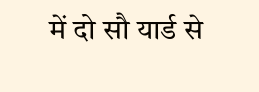में दो सौ यार्ड से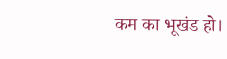कम का भूखंड हो।